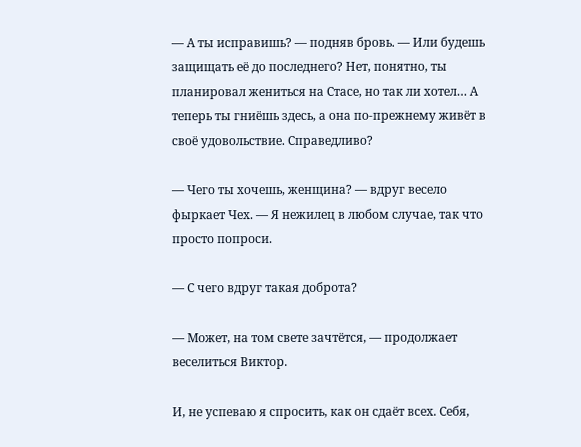— А ты исправишь? — подняв бровь. — Или будешь защищать её до последнего? Нет, понятно, ты планировал жениться на Стасе, но так ли хотел… А теперь ты гниёшь здесь, а она по-прежнему живёт в своё удовольствие. Справедливо?

— Чего ты хочешь, женщина? — вдруг весело фыркает Чех. — Я нежилец в любом случае, так что просто попроси.

— С чего вдруг такая доброта?

— Может, на том свете зачтётся, — продолжает веселиться Виктор.

И, не успеваю я спросить, как он сдаёт всех. Себя,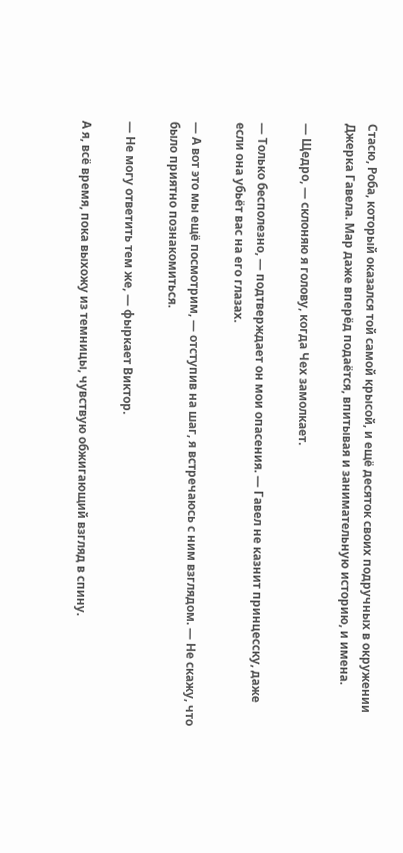Стасю, Роба, который оказался той самой крысой, и ещё десяток своих подручных в окружении Джерка Гавела. Мар даже вперёд подаётся, впитывая и занимательную историю, и имена.

— Щедро, — склоняю я голову, когда Чех замолкает.

— Только бесполезно, — подтверждает он мои опасения. — Гавел не казнит принцесску, даже если она убьёт вас на его глазах.

— А вот это мы ещё посмотрим, — отступив на шаг, я встречаюсь с ним взглядом. — Не скажу, что было приятно познакомиться.

— Не могу ответить тем же, — фыркает Виктор.

А я, всё время, пока выхожу из темницы, чувствую обжигающий взгляд в спину.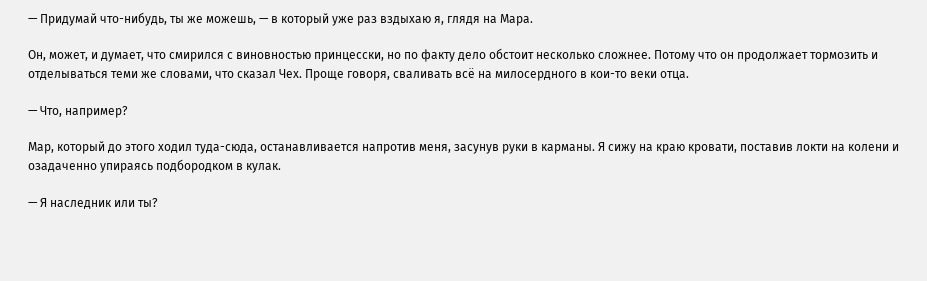— Придумай что-нибудь, ты же можешь, — в который уже раз вздыхаю я, глядя на Мара.

Он, может, и думает, что смирился с виновностью принцесски, но по факту дело обстоит несколько сложнее. Потому что он продолжает тормозить и отделываться теми же словами, что сказал Чех. Проще говоря, сваливать всё на милосердного в кои-то веки отца.

— Что, например?

Мар, который до этого ходил туда-сюда, останавливается напротив меня, засунув руки в карманы. Я сижу на краю кровати, поставив локти на колени и озадаченно упираясь подбородком в кулак.

— Я наследник или ты?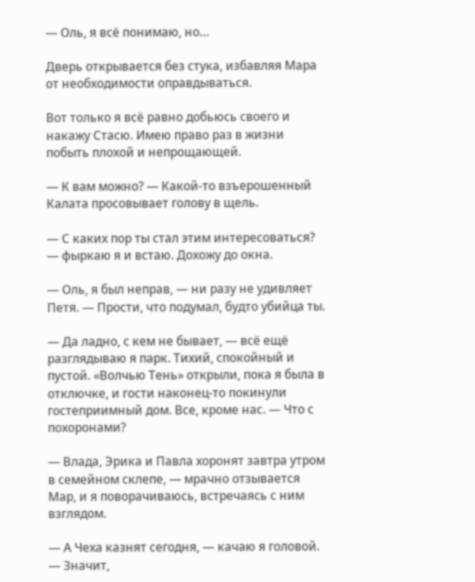— Оль, я всё понимаю, но…

Дверь открывается без стука, избавляя Мара от необходимости оправдываться.

Вот только я всё равно добьюсь своего и накажу Стасю. Имею право раз в жизни побыть плохой и непрощающей.

— К вам можно? — Какой-то взъерошенный Калата просовывает голову в щель.

— С каких пор ты стал этим интересоваться? — фыркаю я и встаю. Дохожу до окна.

— Оль, я был неправ, — ни разу не удивляет Петя. — Прости, что подумал, будто убийца ты.

— Да ладно, с кем не бывает, — всё ещё разглядываю я парк. Тихий, спокойный и пустой. «Волчью Тень» открыли, пока я была в отключке, и гости наконец-то покинули гостеприимный дом. Все, кроме нас. — Что с похоронами?

— Влада, Эрика и Павла хоронят завтра утром в семейном склепе, — мрачно отзывается Мар, и я поворачиваюсь, встречаясь с ним взглядом.

— А Чеха казнят сегодня, — качаю я головой. — Значит,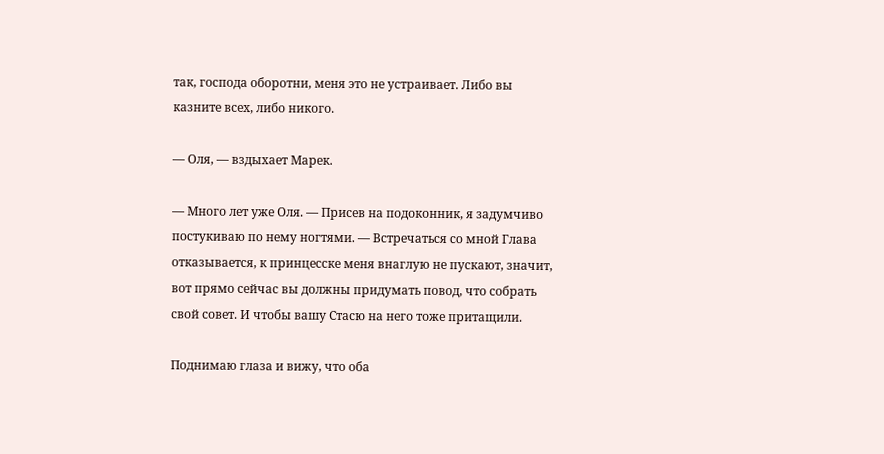так, господа оборотни, меня это не устраивает. Либо вы казните всех, либо никого.

— Оля, — вздыхает Марек.

— Много лет уже Оля. — Присев на подоконник, я задумчиво постукиваю по нему ногтями. — Встречаться со мной Глава отказывается, к принцесске меня внаглую не пускают, значит, вот прямо сейчас вы должны придумать повод, что собрать свой совет. И чтобы вашу Стасю на него тоже притащили.

Поднимаю глаза и вижу, что оба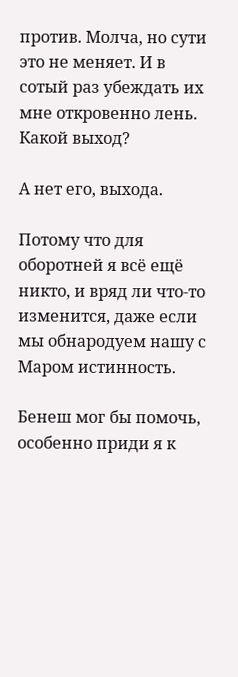против. Молча, но сути это не меняет. И в сотый раз убеждать их мне откровенно лень. Какой выход?

А нет его, выхода.

Потому что для оборотней я всё ещё никто, и вряд ли что-то изменится, даже если мы обнародуем нашу с Маром истинность.

Бенеш мог бы помочь, особенно приди я к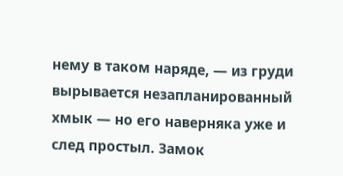нему в таком наряде, — из груди вырывается незапланированный хмык — но его наверняка уже и след простыл. Замок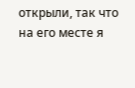открыли, так что на его месте я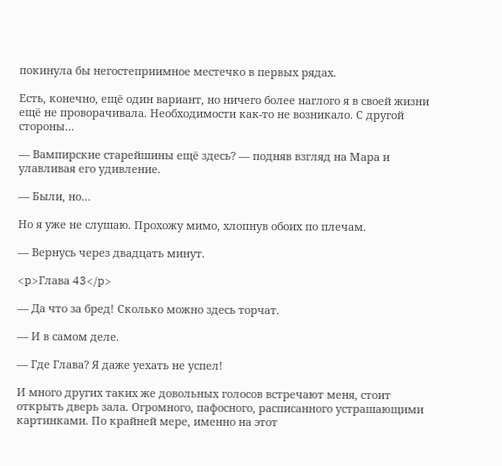покинула бы негостеприимное местечко в первых рядах.

Есть, конечно, ещё один вариант, но ничего более наглого я в своей жизни ещё не проворачивала. Необходимости как-то не возникало. С другой стороны…

— Вампирские старейшины ещё здесь? — подняв взгляд на Мара и улавливая его удивление.

— Были, но…

Но я уже не слушаю. Прохожу мимо, хлопнув обоих по плечам.

— Вернусь через двадцать минут.

<p>Глава 43</p>

— Да что за бред! Сколько можно здесь торчат.

— И в самом деле.

— Где Глава? Я даже уехать не успел!

И много других таких же довольных голосов встречают меня, стоит открыть дверь зала. Огромного, пафосного, расписанного устрашающими картинками. По крайней мере, именно на этот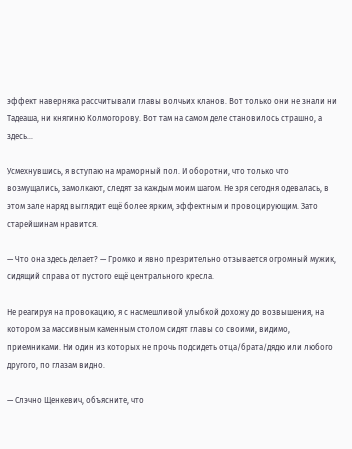эффект наверняка рассчитывали главы волчьих кланов. Вот только они не знали ни Тадеаша, ни княгиню Колмогорову. Вот там на самом деле становилось страшно, а здесь…

Усмехнувшись, я вступаю на мраморный пол. И оборотни, что только что возмущались, замолкают, следят за каждым моим шагом. Не зря сегодня одевалась, в этом зале наряд выглядит ещё более ярким, эффектным и провоцирующим. Зато старейшинам нравится.

— Что она здесь делает? — Громко и явно презрительно отзывается огромный мужик, сидящий справа от пустого ещё центрального кресла.

Не реагируя на провокацию, я с насмешливой улыбкой дохожу до возвышения, на котором за массивным каменным столом сидят главы со своими, видимо, приемниками. Ни один из которых не прочь подсидеть отца/брата/дядю или любого другого, по глазам видно.

— Слэчно Щенкевич, объясните, что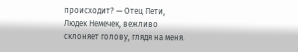происходит? — Отец Пети, Людек Немечек, вежливо склоняет голову, глядя на меня.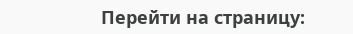Перейти на страницу: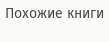Похожие книги